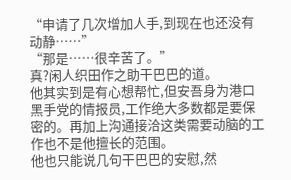“申请了几次增加人手,到现在也还没有动静……”
“那是……很辛苦了。”
真?闲人织田作之助干巴巴的道。
他其实到是有心想帮忙,但安吾身为港口黑手党的情报员,工作绝大多数都是要保密的。再加上沟通接洽这类需要动脑的工作也不是他擅长的范围。
他也只能说几句干巴巴的安慰,然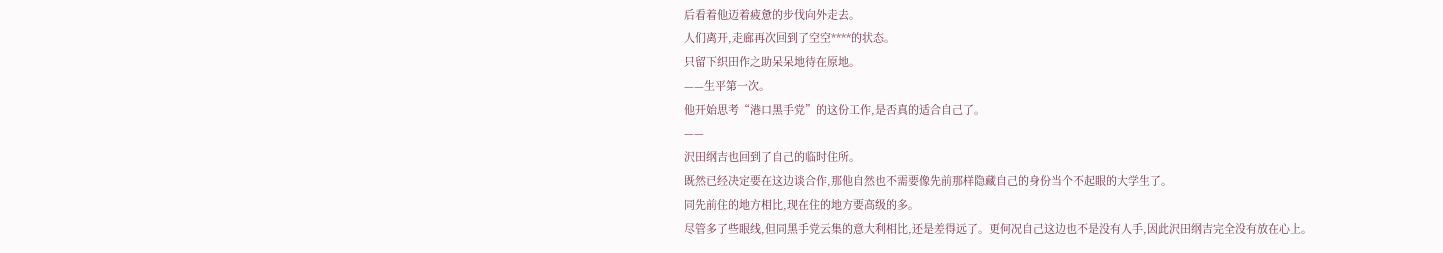后看着他迈着疲惫的步伐向外走去。
人们离开,走廊再次回到了空空****的状态。
只留下织田作之助呆呆地待在原地。
——生平第一次。
他开始思考“港口黑手党”的这份工作,是否真的适合自己了。
——
沢田纲吉也回到了自己的临时住所。
既然已经决定要在这边谈合作,那他自然也不需要像先前那样隐藏自己的身份当个不起眼的大学生了。
同先前住的地方相比,现在住的地方要高级的多。
尽管多了些眼线,但同黑手党云集的意大利相比,还是差得远了。更何况自己这边也不是没有人手,因此沢田纲吉完全没有放在心上。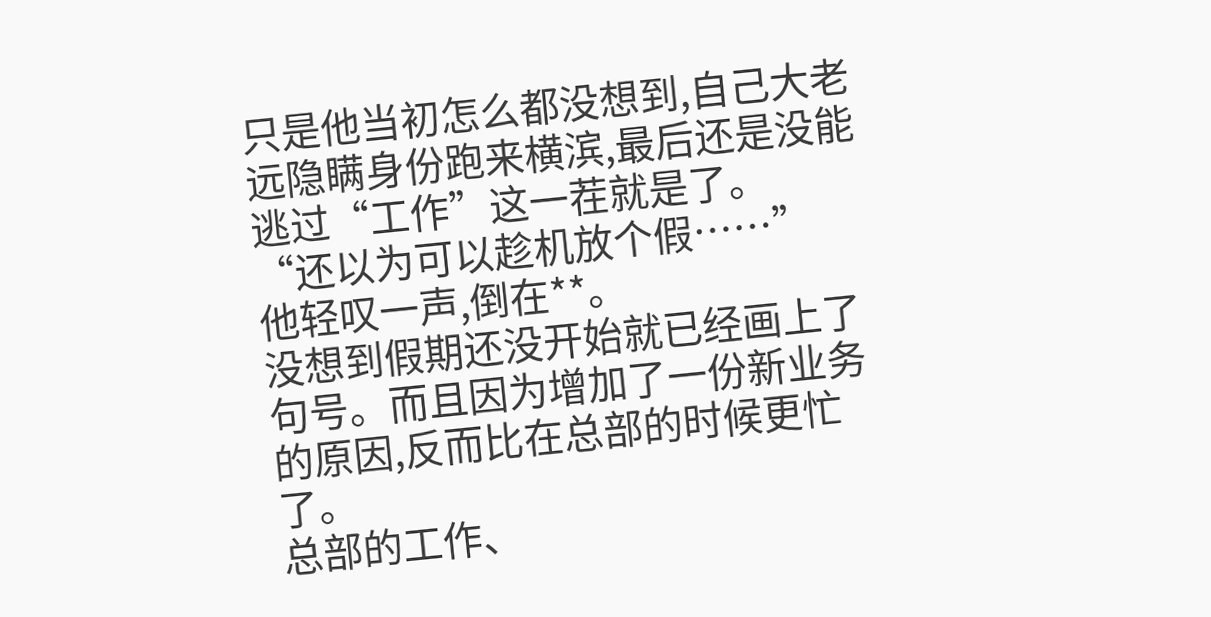只是他当初怎么都没想到,自己大老远隐瞒身份跑来横滨,最后还是没能逃过“工作”这一茬就是了。
“还以为可以趁机放个假……”
他轻叹一声,倒在**。
没想到假期还没开始就已经画上了句号。而且因为增加了一份新业务的原因,反而比在总部的时候更忙了。
总部的工作、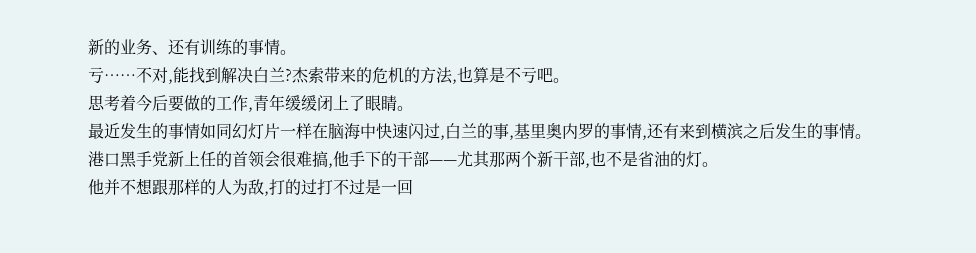新的业务、还有训练的事情。
亏……不对,能找到解决白兰?杰索带来的危机的方法,也算是不亏吧。
思考着今后要做的工作,青年缓缓闭上了眼睛。
最近发生的事情如同幻灯片一样在脑海中快速闪过,白兰的事,基里奥内罗的事情,还有来到横滨之后发生的事情。
港口黑手党新上任的首领会很难搞,他手下的干部——尤其那两个新干部,也不是省油的灯。
他并不想跟那样的人为敌,打的过打不过是一回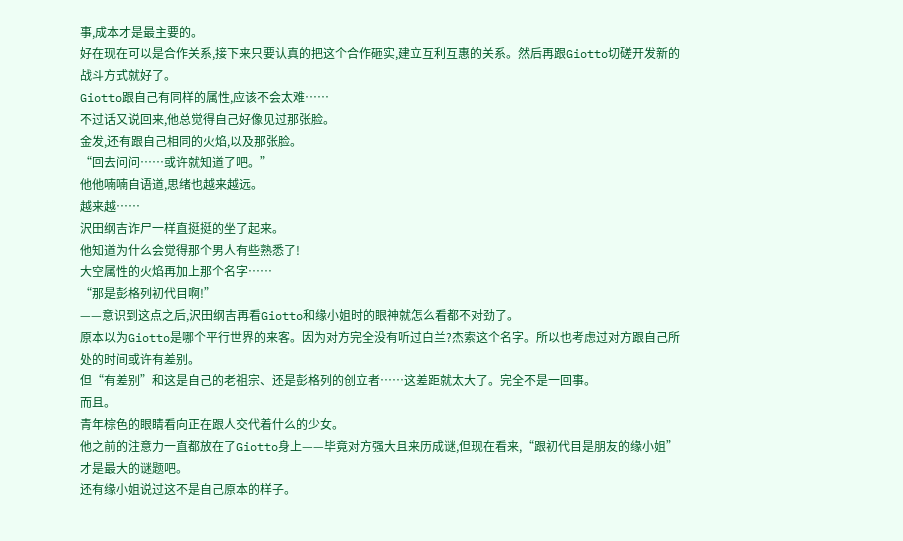事,成本才是最主要的。
好在现在可以是合作关系,接下来只要认真的把这个合作砸实,建立互利互惠的关系。然后再跟Giotto切磋开发新的战斗方式就好了。
Giotto跟自己有同样的属性,应该不会太难……
不过话又说回来,他总觉得自己好像见过那张脸。
金发,还有跟自己相同的火焰,以及那张脸。
“回去问问……或许就知道了吧。”
他他喃喃自语道,思绪也越来越远。
越来越……
沢田纲吉诈尸一样直挺挺的坐了起来。
他知道为什么会觉得那个男人有些熟悉了!
大空属性的火焰再加上那个名字……
“那是彭格列初代目啊!”
——意识到这点之后,沢田纲吉再看Giotto和缘小姐时的眼神就怎么看都不对劲了。
原本以为Giotto是哪个平行世界的来客。因为对方完全没有听过白兰?杰索这个名字。所以也考虑过对方跟自己所处的时间或许有差别。
但“有差别”和这是自己的老祖宗、还是彭格列的创立者……这差距就太大了。完全不是一回事。
而且。
青年棕色的眼睛看向正在跟人交代着什么的少女。
他之前的注意力一直都放在了Giotto身上——毕竟对方强大且来历成谜,但现在看来,“跟初代目是朋友的缘小姐”才是最大的谜题吧。
还有缘小姐说过这不是自己原本的样子。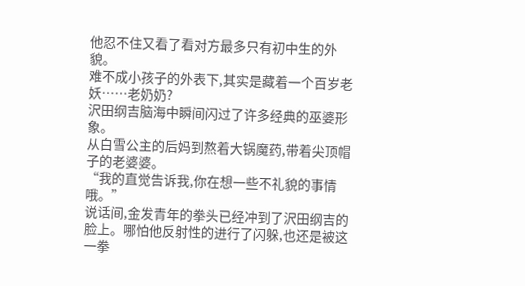他忍不住又看了看对方最多只有初中生的外貌。
难不成小孩子的外表下,其实是藏着一个百岁老妖……老奶奶?
沢田纲吉脑海中瞬间闪过了许多经典的巫婆形象。
从白雪公主的后妈到熬着大锅魔药,带着尖顶帽子的老婆婆。
“我的直觉告诉我,你在想一些不礼貌的事情哦。”
说话间,金发青年的拳头已经冲到了沢田纲吉的脸上。哪怕他反射性的进行了闪躲,也还是被这一拳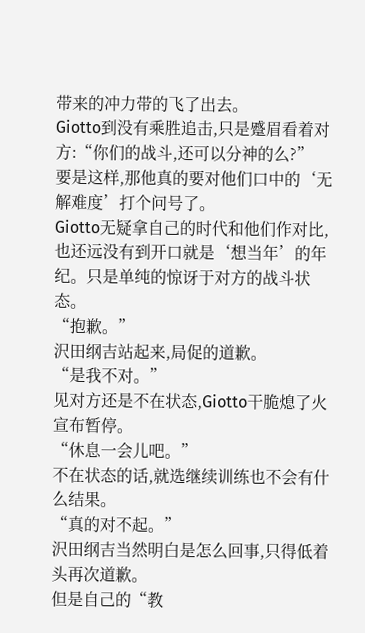带来的冲力带的飞了出去。
Giotto到没有乘胜追击,只是蹙眉看着对方:“你们的战斗,还可以分神的么?”
要是这样,那他真的要对他们口中的‘无解难度’打个问号了。
Giotto无疑拿自己的时代和他们作对比,也还远没有到开口就是‘想当年’的年纪。只是单纯的惊讶于对方的战斗状态。
“抱歉。”
沢田纲吉站起来,局促的道歉。
“是我不对。”
见对方还是不在状态,Giotto干脆熄了火宣布暂停。
“休息一会儿吧。”
不在状态的话,就选继续训练也不会有什么结果。
“真的对不起。”
沢田纲吉当然明白是怎么回事,只得低着头再次道歉。
但是自己的“教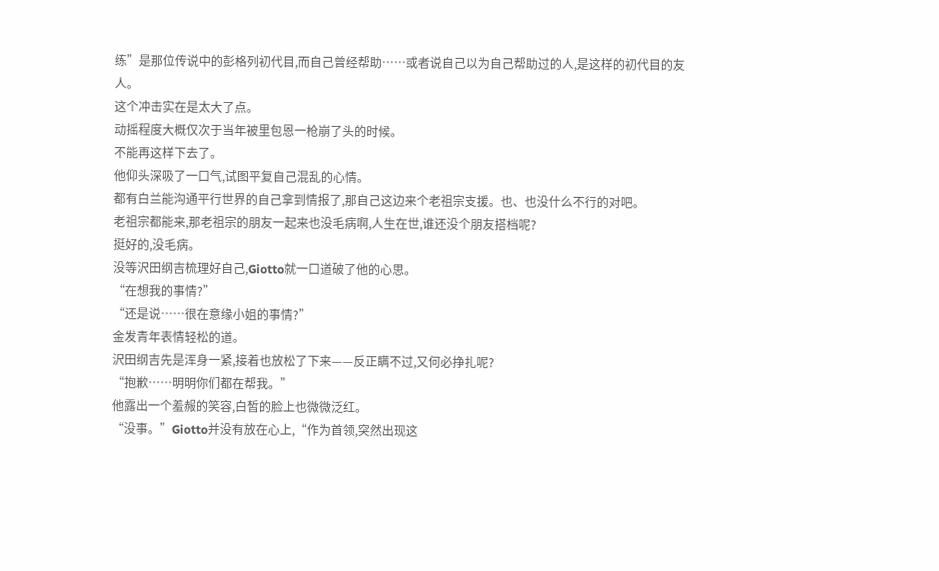练”是那位传说中的彭格列初代目,而自己曾经帮助……或者说自己以为自己帮助过的人,是这样的初代目的友人。
这个冲击实在是太大了点。
动摇程度大概仅次于当年被里包恩一枪崩了头的时候。
不能再这样下去了。
他仰头深吸了一口气,试图平复自己混乱的心情。
都有白兰能沟通平行世界的自己拿到情报了,那自己这边来个老祖宗支援。也、也没什么不行的对吧。
老祖宗都能来,那老祖宗的朋友一起来也没毛病啊,人生在世,谁还没个朋友搭档呢?
挺好的,没毛病。
没等沢田纲吉梳理好自己,Giotto就一口道破了他的心思。
“在想我的事情?”
“还是说……很在意缘小姐的事情?”
金发青年表情轻松的道。
沢田纲吉先是浑身一紧,接着也放松了下来——反正瞒不过,又何必挣扎呢?
“抱歉……明明你们都在帮我。”
他露出一个羞赧的笑容,白皙的脸上也微微泛红。
“没事。”Giotto并没有放在心上,“作为首领,突然出现这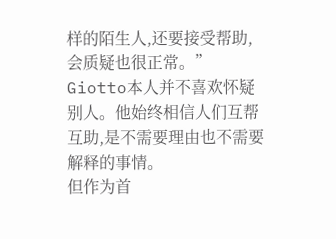样的陌生人,还要接受帮助,会质疑也很正常。”
Giotto本人并不喜欢怀疑别人。他始终相信人们互帮互助,是不需要理由也不需要解释的事情。
但作为首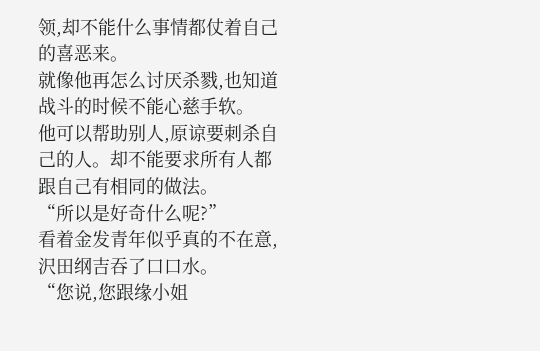领,却不能什么事情都仗着自己的喜恶来。
就像他再怎么讨厌杀戮,也知道战斗的时候不能心慈手软。
他可以帮助别人,原谅要刺杀自己的人。却不能要求所有人都跟自己有相同的做法。
“所以是好奇什么呢?”
看着金发青年似乎真的不在意,沢田纲吉吞了口口水。
“您说,您跟缘小姐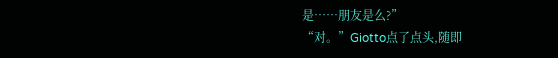是……朋友是么?”
“对。”Giotto点了点头,随即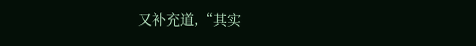又补充道,“其实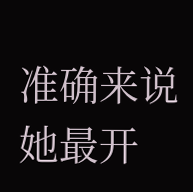准确来说她最开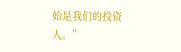始是我们的投资人。”